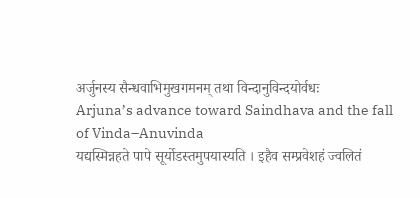अर्जुनस्य सैन्धवाभिमुखगमनम् तथा विन्दानुविन्दयोर्वधः
Arjuna’s advance toward Saindhava and the fall of Vinda–Anuvinda
यद्यस्मिन्नहते पापे सूर्योडस्तमुपयास्यति । इहैव सम्प्रवेशहं ज्वलितं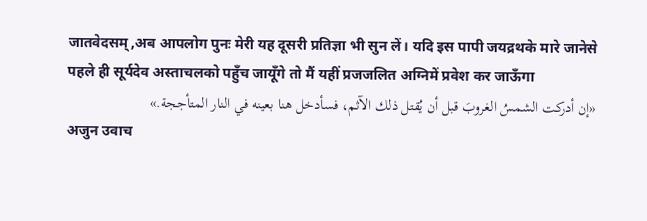जातवेदसम्,अब आपलोग पुनः मेरी यह दूसरी प्रतिज्ञा भी सुन लें। यदि इस पापी जयद्रथके मारे जानेसे पहले ही सूर्यदेव अस्ताचलको पहुँच जायूँगे तो मैं यहीं प्रजजलित अग्निमें प्रवेश कर जाऊँगा
«إن أدركت الشمسُ الغروبَ قبل أن يُقتل ذلك الآثم، فسأدخل هنا بعينه في النار المتأججة.»
अजुन उवाच